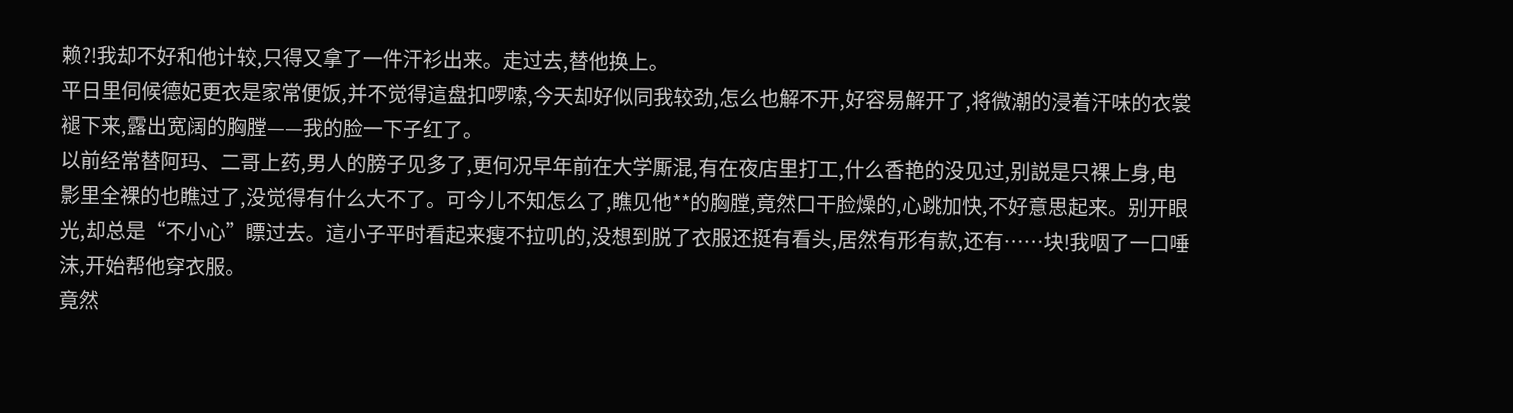赖?!我却不好和他计较,只得又拿了一件汗衫出来。走过去,替他换上。
平日里伺候德妃更衣是家常便饭,并不觉得這盘扣啰嗦,今天却好似同我较劲,怎么也解不开,好容易解开了,将微潮的浸着汗味的衣裳褪下来,露出宽阔的胸膛——我的脸一下子红了。
以前经常替阿玛、二哥上药,男人的膀子见多了,更何况早年前在大学厮混,有在夜店里打工,什么香艳的没见过,别説是只裸上身,电影里全裸的也瞧过了,没觉得有什么大不了。可今儿不知怎么了,瞧见他**的胸膛,竟然口干脸燥的,心跳加快,不好意思起来。别开眼光,却总是“不小心”瞟过去。這小子平时看起来瘦不拉叽的,没想到脱了衣服还挺有看头,居然有形有款,还有……块!我咽了一口唾沫,开始帮他穿衣服。
竟然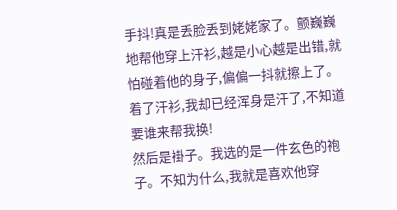手抖!真是丢脸丢到姥姥家了。颤巍巍地帮他穿上汗衫,越是小心越是出错,就怕碰着他的身子,偏偏一抖就擦上了。着了汗衫,我却已经浑身是汗了,不知道要谁来帮我换!
然后是褂子。我选的是一件玄色的袍子。不知为什么,我就是喜欢他穿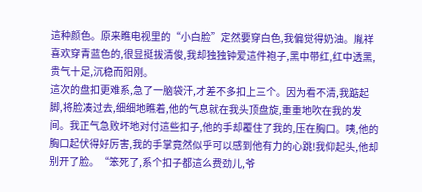這种颜色。原来瞧电视里的“小白脸”定然要穿白色,我偏觉得奶油。胤祥喜欢穿青蓝色的,很显挺拔清俊,我却独独钟爱這件袍子,黑中带红,红中透黑,贵气十足,沉稳而阳刚。
這次的盘扣更难系,急了一脑袋汗,才差不多扣上三个。因为看不清,我踮起脚,将脸凑过去,细细地瞧着,他的气息就在我头顶盘旋,重重地吹在我的发间。我正气急败坏地对付這些扣子,他的手却覆住了我的,压在胸口。咦,他的胸口起伏得好厉害,我的手掌竟然似乎可以感到他有力的心跳!我仰起头,他却别开了脸。“笨死了,系个扣子都這么费劲儿,爷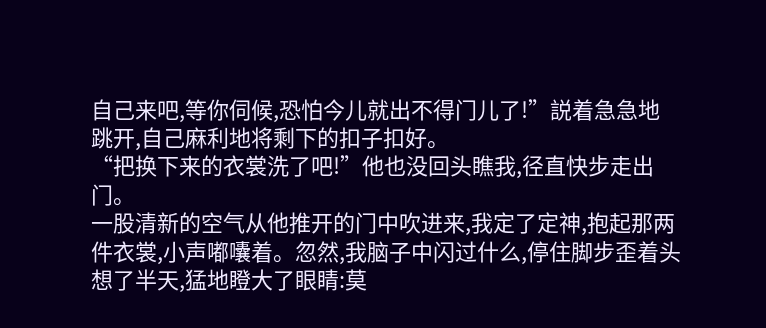自己来吧,等你伺候,恐怕今儿就出不得门儿了!”説着急急地跳开,自己麻利地将剩下的扣子扣好。
“把换下来的衣裳洗了吧!”他也没回头瞧我,径直快步走出门。
一股清新的空气从他推开的门中吹进来,我定了定神,抱起那两件衣裳,小声嘟囔着。忽然,我脑子中闪过什么,停住脚步歪着头想了半天,猛地瞪大了眼睛:莫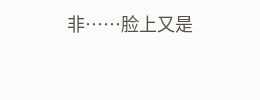非……脸上又是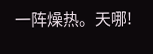一阵燥热。天哪!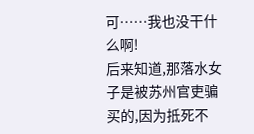可……我也没干什么啊!
后来知道,那落水女子是被苏州官吏骗买的,因为抵死不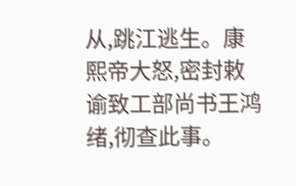从,跳江逃生。康熙帝大怒,密封敕谕致工部尚书王鸿绪,彻查此事。